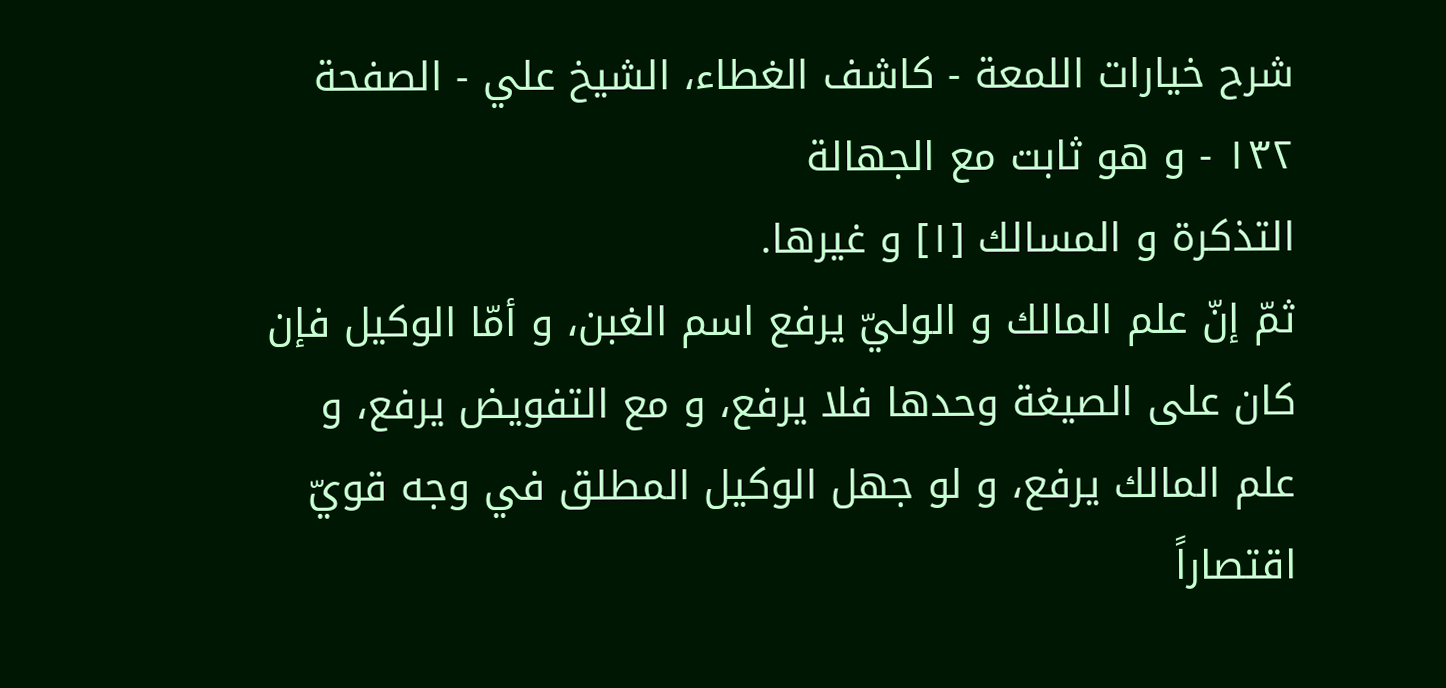شرح خيارات اللمعة - كاشف الغطاء، الشيخ علي - الصفحة ١٣٢ - و هو ثابت مع الجهالة
التذكرة و المسالك [١] و غيرها.
ثمّ إنّ علم المالك و الوليّ يرفع اسم الغبن، و أمّا الوكيل فإن كان على الصيغة وحدها فلا يرفع، و مع التفويض يرفع، و علم المالك يرفع، و لو جهل الوكيل المطلق في وجه قويّ اقتصاراً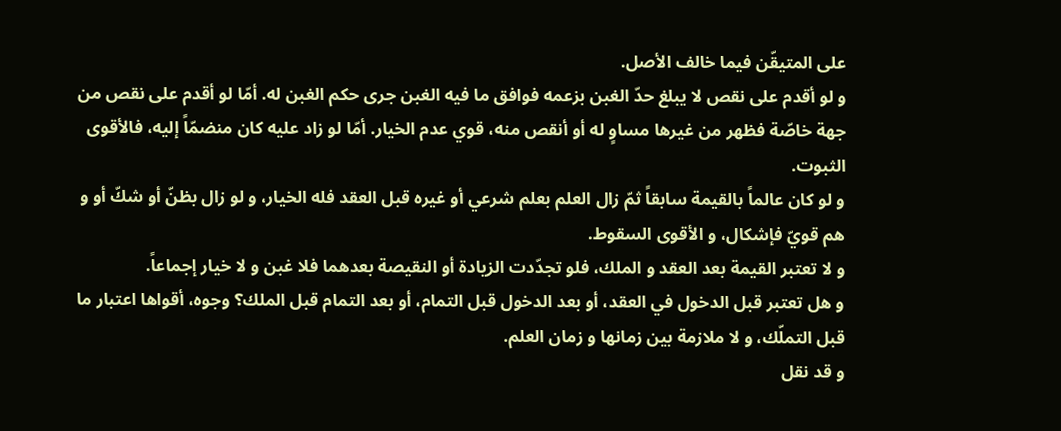على المتيقّن فيما خالف الأصل.
و لو أقدم على نقص لا يبلغ حدّ الغبن بزعمه فوافق ما فيه الغبن جرى حكم الغبن له. أمّا لو أقدم على نقص من جهة خاصّة فظهر من غيرها مساوٍ له أو أنقص منه، قوي عدم الخيار. أمّا لو زاد عليه كان منضمّاً إليه، فالأقوى الثبوت.
و لو كان عالماً بالقيمة سابقاً ثمّ زال العلم بعلم شرعي أو غيره قبل العقد فله الخيار، و لو زال بظنّ أو شكّ أو و هم قويّ فإشكال، و الأقوى السقوط.
و لا تعتبر القيمة بعد العقد و الملك، فلو تجدّدت الزيادة أو النقيصة بعدهما فلا غبن و لا خيار إجماعاً.
و هل تعتبر قبل الدخول في العقد، أو بعد الدخول قبل التمام، أو بعد التمام قبل الملك؟ وجوه، أقواها اعتبار ما قبل التملّك، و لا ملازمة بين زمانها و زمان العلم.
و قد نقل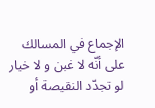الإجماع في المسالك على أنّه لا غبن و لا خيار لو تجدّد النقيصة أو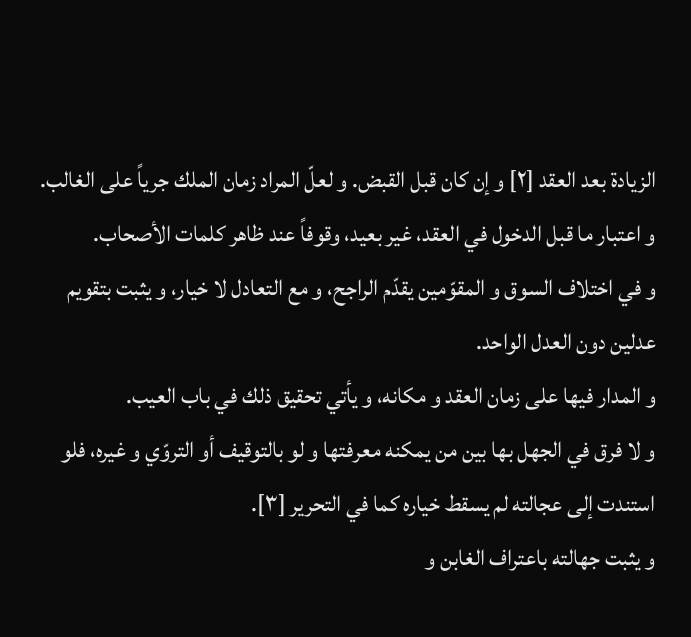الزيادة بعد العقد [٢] و إن كان قبل القبض. و لعلّ المراد زمان الملك جرياً على الغالب. و اعتبار ما قبل الدخول في العقد، غير بعيد، وقوفاً عند ظاهر كلمات الأصحاب.
و في اختلاف السوق و المقوّمين يقدّم الراجح، و مع التعادل لا خيار، و يثبت بتقويم عدلين دون العدل الواحد.
و المدار فيها على زمان العقد و مكانه، و يأتي تحقيق ذلك في باب العيب.
و لا فرق في الجهل بها بين من يمكنه معرفتها و لو بالتوقيف أو التروّي و غيره، فلو استندت إلى عجالته لم يسقط خياره كما في التحرير [٣].
و يثبت جهالته باعتراف الغابن و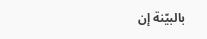بالبيّنة إن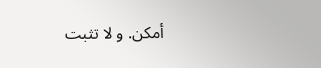أمكن. و لا تثبت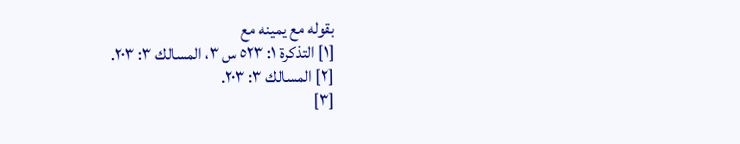بقوله مع يمينه مع
[١] التذكرة ١: ٥٢٣ س ٣، المسالك ٣: ٢٠٣.
[٢] المسالك ٣: ٢٠٣.
[٣]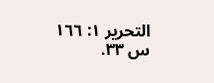التحرير ١: ١٦٦ س ٣٣.